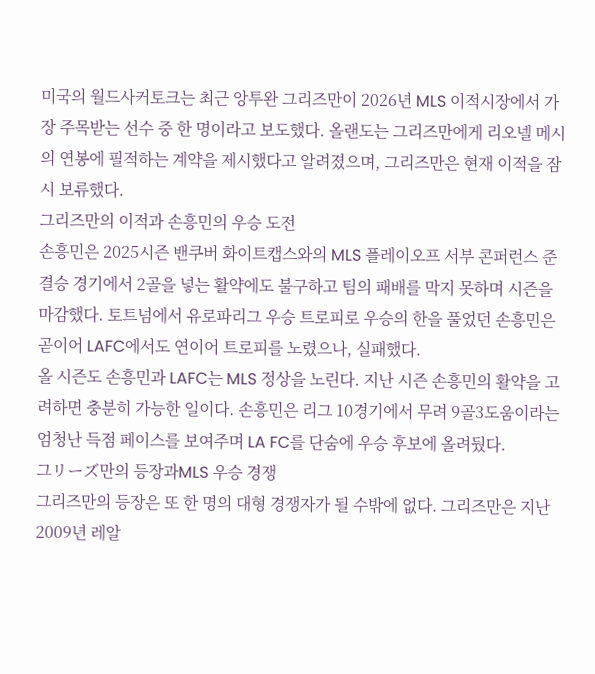미국의 월드사커토크는 최근 앙투완 그리즈만이 2026년 MLS 이적시장에서 가장 주목받는 선수 중 한 명이라고 보도했다. 올랜도는 그리즈만에게 리오넬 메시의 연봉에 필적하는 계약을 제시했다고 알려졌으며, 그리즈만은 현재 이적을 잠시 보류했다.
그리즈만의 이적과 손흥민의 우승 도전
손흥민은 2025시즌 밴쿠버 화이트캡스와의 MLS 플레이오프 서부 콘퍼런스 준결승 경기에서 2골을 넣는 활약에도 불구하고 팀의 패배를 막지 못하며 시즌을 마감했다. 토트넘에서 유로파리그 우승 트로피로 우승의 한을 풀었던 손흥민은 곧이어 LAFC에서도 연이어 트로피를 노렸으나, 실패했다.
올 시즌도 손흥민과 LAFC는 MLS 정상을 노린다. 지난 시즌 손흥민의 활약을 고려하면 충분히 가능한 일이다. 손흥민은 리그 10경기에서 무려 9골3도움이라는 엄청난 득점 페이스를 보여주며 LA FC를 단숨에 우승 후보에 올려뒀다.
그リーズ만의 등장과MLS 우승 경쟁
그리즈만의 등장은 또 한 명의 대형 경쟁자가 될 수밖에 없다. 그리즈만은 지난 2009년 레알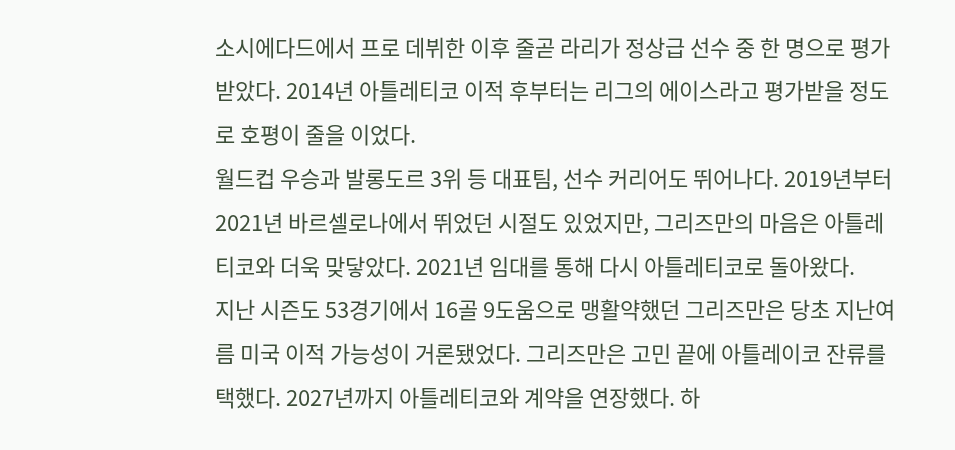소시에다드에서 프로 데뷔한 이후 줄곧 라리가 정상급 선수 중 한 명으로 평가받았다. 2014년 아틀레티코 이적 후부터는 리그의 에이스라고 평가받을 정도로 호평이 줄을 이었다.
월드컵 우승과 발롱도르 3위 등 대표팀, 선수 커리어도 뛰어나다. 2019년부터 2021년 바르셀로나에서 뛰었던 시절도 있었지만, 그리즈만의 마음은 아틀레티코와 더욱 맞닿았다. 2021년 임대를 통해 다시 아틀레티코로 돌아왔다.
지난 시즌도 53경기에서 16골 9도움으로 맹활약했던 그리즈만은 당초 지난여름 미국 이적 가능성이 거론됐었다. 그리즈만은 고민 끝에 아틀레이코 잔류를 택했다. 2027년까지 아틀레티코와 계약을 연장했다. 하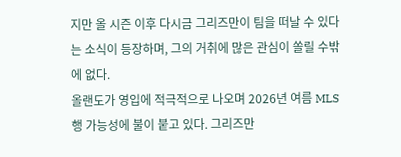지만 올 시즌 이후 다시금 그리즈만이 팀을 떠날 수 있다는 소식이 등장하며, 그의 거취에 많은 관심이 쏠릴 수밖에 없다.
올랜도가 영입에 적극적으로 나오며 2026년 여름 MLS행 가능성에 불이 붙고 있다. 그리즈만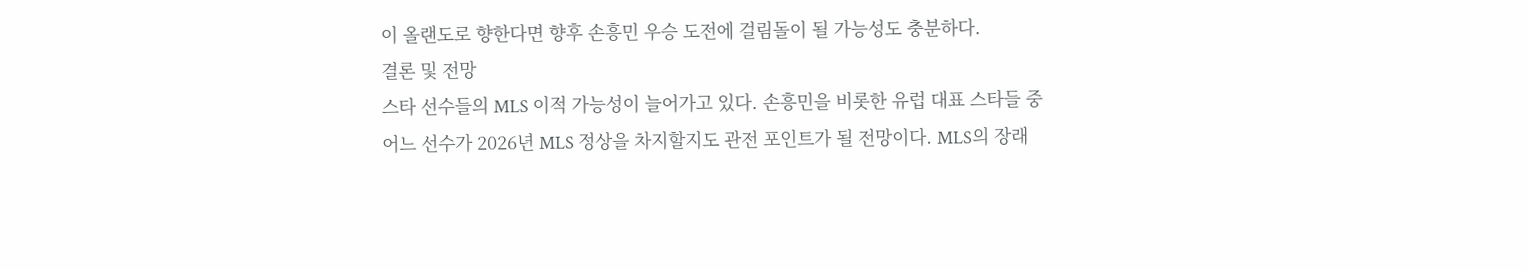이 올랜도로 향한다면 향후 손흥민 우승 도전에 걸림돌이 될 가능성도 충분하다.
결론 및 전망
스타 선수들의 MLS 이적 가능성이 늘어가고 있다. 손흥민을 비롯한 유럽 대표 스타들 중 어느 선수가 2026년 MLS 정상을 차지할지도 관전 포인트가 될 전망이다. MLS의 장래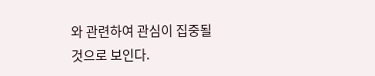와 관련하여 관심이 집중될 것으로 보인다.